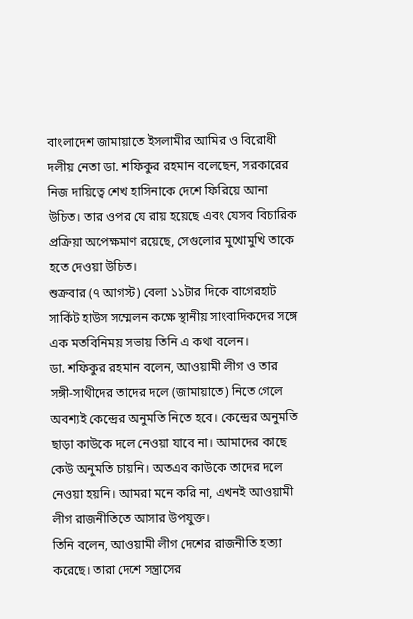বাংলাদেশ জামায়াতে ইসলামীর আমির ও বিরোধী দলীয় নেতা ডা. শফিকুর রহমান বলেছেন, সরকারের নিজ দায়িত্বে শেখ হাসিনাকে দেশে ফিরিয়ে আনা উচিত। তার ওপর যে রায় হয়েছে এবং যেসব বিচারিক প্রক্রিয়া অপেক্ষমাণ রয়েছে, সেগুলোর মুখোমুখি তাকে হতে দেওয়া উচিত।
শুক্রবার (৭ আগস্ট) বেলা ১১টার দিকে বাগেরহাট সার্কিট হাউস সম্মেলন কক্ষে স্থানীয় সাংবাদিকদের সঙ্গে এক মতবিনিময় সভায় তিনি এ কথা বলেন।
ডা. শফিকুর রহমান বলেন, আওয়ামী লীগ ও তার সঙ্গী-সাথীদের তাদের দলে (জামায়াতে) নিতে গেলে অবশ্যই কেন্দ্রের অনুমতি নিতে হবে। কেন্দ্রের অনুমতি ছাড়া কাউকে দলে নেওয়া যাবে না। আমাদের কাছে কেউ অনুমতি চায়নি। অতএব কাউকে তাদের দলে নেওয়া হয়নি। আমরা মনে করি না, এখনই আওয়ামী লীগ রাজনীতিতে আসার উপযুক্ত।
তিনি বলেন, আওয়ামী লীগ দেশের রাজনীতি হত্যা করেছে। তারা দেশে সন্ত্রাসের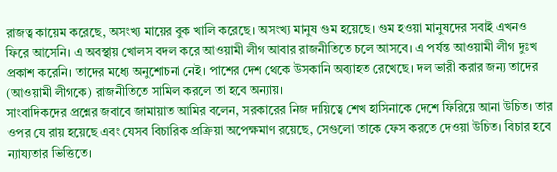রাজত্ব কায়েম করেছে, অসংখ্য মায়ের বুক খালি করেছে। অসংখ্য মানুষ গুম হয়েছে। গুম হওয়া মানুষদের সবাই এখনও ফিরে আসেনি। এ অবস্থায় খোলস বদল করে আওয়ামী লীগ আবার রাজনীতিতে চলে আসবে। এ পর্যন্ত আওয়ামী লীগ দুঃখ প্রকাশ করেনি। তাদের মধ্যে অনুশোচনা নেই। পাশের দেশ থেকে উসকানি অব্যাহত রেখেছে। দল ভারী করার জন্য তাদের (আওয়ামী লীগকে) রাজনীতিতে সামিল করলে তা হবে অন্যায়।
সাংবাদিকদের প্রশ্নের জবাবে জামায়াত আমির বলেন, সরকারের নিজ দায়িত্বে শেখ হাসিনাকে দেশে ফিরিয়ে আনা উচিত। তার ওপর যে রায় হয়েছে এবং যেসব বিচারিক প্রক্রিয়া অপেক্ষমাণ রয়েছে, সেগুলো তাকে ফেস করতে দেওয়া উচিত। বিচার হবে ন্যায্যতার ভিত্তিতে।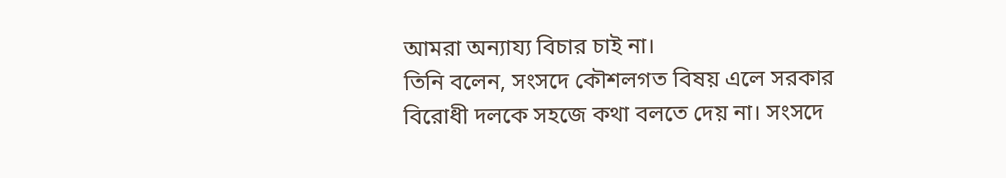আমরা অন্যায্য বিচার চাই না।
তিনি বলেন, সংসদে কৌশলগত বিষয় এলে সরকার বিরোধী দলকে সহজে কথা বলতে দেয় না। সংসদে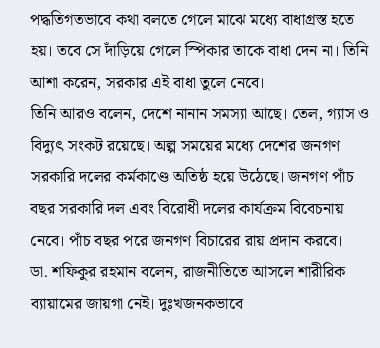পদ্ধতিগতভাবে কথা বলতে গেলে মাঝে মধ্যে বাধাগ্রস্ত হতে হয়। তবে সে দাঁড়িয়ে গেলে স্পিকার তাকে বাধা দেন না। তিনি আশা করেন, সরকার এই বাধা তুলে নেবে।
তিনি আরও বলেন, দেশে নানান সমস্যা আছে। তেল, গ্যাস ও বিদ্যুৎ সংকট রয়েছে। অল্প সময়ের মধ্যে দেশের জনগণ সরকারি দলের কর্মকাণ্ডে অতিষ্ঠ হয়ে উঠেছে। জনগণ পাঁচ বছর সরকারি দল এবং বিরোধী দলের কার্যক্রম বিবেচনায় নেবে। পাঁচ বছর পরে জনগণ বিচারের রায় প্রদান করবে।
ডা. শফিকুর রহমান বলেন, রাজনীতিতে আসলে শারীরিক ব্যায়ামের জায়গা নেই। দুঃখজনকভাবে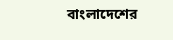বাংলাদেশের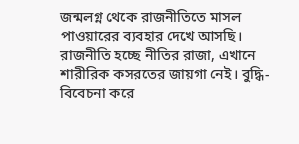জন্মলগ্ন থেকে রাজনীতিতে মাসল পাওয়ারের ব্যবহার দেখে আসছি। রাজনীতি হচ্ছে নীতির রাজা, এখানে শারীরিক কসরতের জায়গা নেই। বুদ্ধি-বিবেচনা করে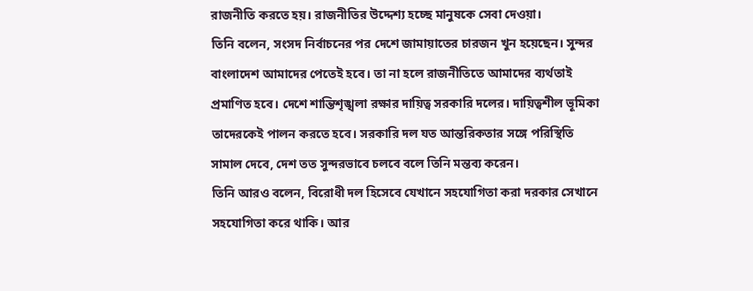রাজনীতি করতে হয়। রাজনীতির উদ্দেশ্য হচ্ছে মানুষকে সেবা দেওয়া।
তিনি বলেন, সংসদ নির্বাচনের পর দেশে জামায়াতের চারজন খুন হয়েছেন। সুন্দর বাংলাদেশ আমাদের পেতেই হবে। তা না হলে রাজনীতিতে আমাদের ব্যর্থতাই প্রমাণিত হবে। দেশে শান্তিশৃঙ্খলা রক্ষার দায়িত্ব সরকারি দলের। দায়িত্বশীল ভূমিকা তাদেরকেই পালন করতে হবে। সরকারি দল যত আন্তরিকতার সঙ্গে পরিস্থিতি সামাল দেবে, দেশ তত সুন্দরভাবে চলবে বলে তিনি মন্তব্য করেন।
তিনি আরও বলেন, বিরোধী দল হিসেবে যেখানে সহযোগিতা করা দরকার সেখানে সহযোগিতা করে থাকি। আর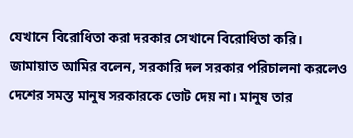যেখানে বিরোধিতা করা দরকার সেখানে বিরোধিতা করি।
জামায়াত আমির বলেন, সরকারি দল সরকার পরিচালনা করলেও দেশের সমস্ত মানুষ সরকারকে ভোট দেয় না। মানুষ তার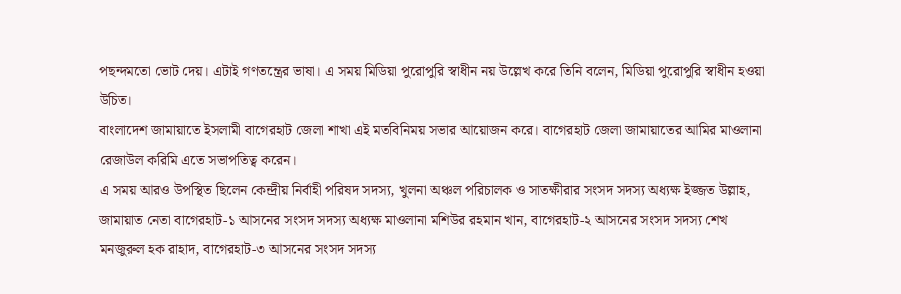পছন্দমতো ভোট দেয়। এটাই গণতন্ত্রের ভাষা। এ সময় মিডিয়া পুরোপুরি স্বাধীন নয় উল্লেখ করে তিনি বলেন, মিডিয়া পুরোপুরি স্বাধীন হওয়া উচিত।
বাংলাদেশ জামায়াতে ইসলামী বাগেরহাট জেলা শাখা এই মতবিনিময় সভার আয়োজন করে। বাগেরহাট জেলা জামায়াতের আমির মাওলানা রেজাউল করিমি এতে সভাপতিত্ব করেন।
এ সময় আরও উপস্থিত ছিলেন কেন্দ্রীয় নির্বাহী পরিষদ সদস্য, খুলনা অঞ্চল পরিচালক ও সাতক্ষীরার সংসদ সদস্য অধ্যক্ষ ইজ্জত উল্লাহ, জামায়াত নেতা বাগেরহাট-১ আসনের সংসদ সদস্য অধ্যক্ষ মাওলানা মশিউর রহমান খান, বাগেরহাট-২ আসনের সংসদ সদস্য শেখ মনজুরুল হক রাহাদ, বাগেরহাট-৩ আসনের সংসদ সদস্য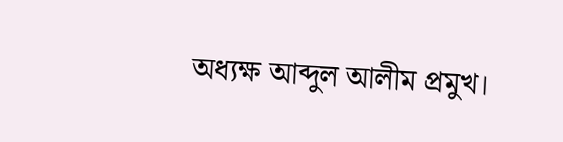অধ্যক্ষ আব্দুল আলীম প্রমুখ।